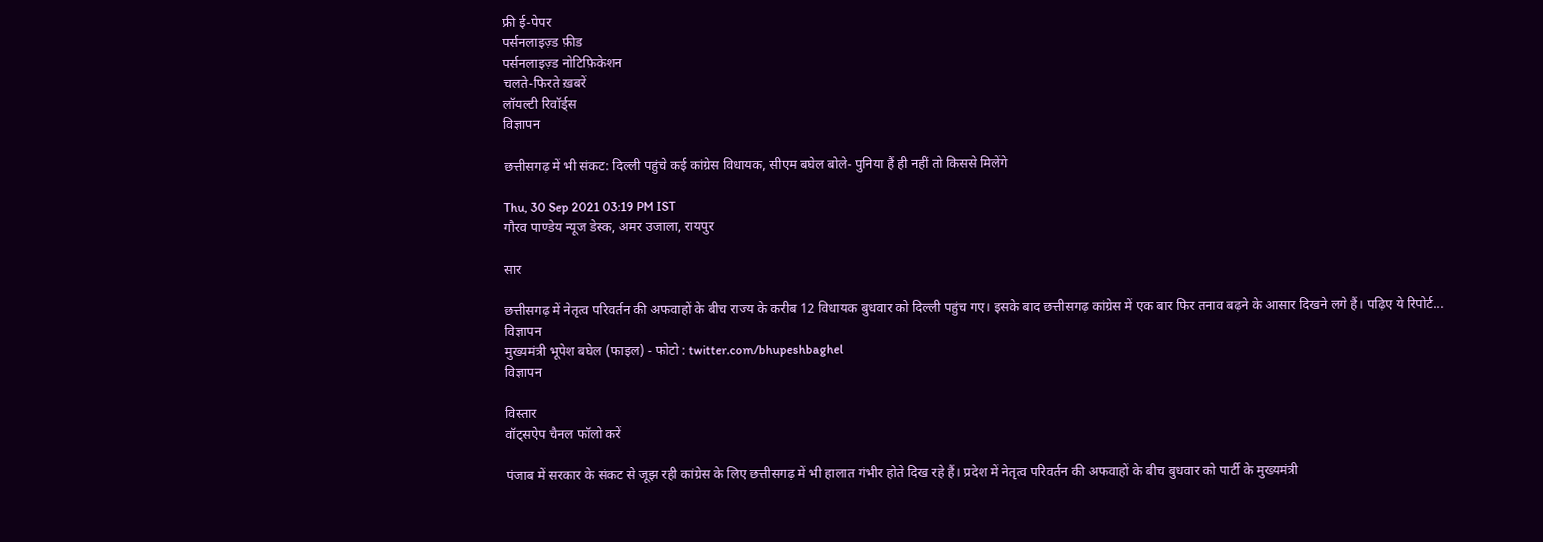फ्री ई-पेपर
पर्सनलाइज़्ड फ़ीड
पर्सनलाइज़्ड नोटिफ़िकेशन
चलते-फिरते ख़बरें
लॉयल्टी रिवॉर्ड्स
विज्ञापन

छत्तीसगढ़ में भी संकट: दिल्ली पहुंचे कई कांग्रेस विधायक, सीएम बघेल बोले- पुनिया हैं ही नहीं तो किससे मिलेंगे

Thu, 30 Sep 2021 03:19 PM IST
गौरव पाण्डेय न्यूज डेस्क, अमर उजाला, रायपुर

सार

छत्तीसगढ़ में नेतृत्व परिवर्तन की अफवाहों के बीच राज्य के करीब 12 विधायक बुधवार को दिल्ली पहुंच गए। इसके बाद छत्तीसगढ़ कांग्रेस में एक बार फिर तनाव बढ़ने के आसार दिखने लगे हैं। पढ़िए ये रिपोर्ट...
विज्ञापन
मुख्यमंत्री भूपेश बघेल (फाइल) - फोटो : twitter.com/bhupeshbaghel
विज्ञापन

विस्तार
वॉट्सऐप चैनल फॉलो करें

पंजाब में सरकार के संकट से जूझ रही कांग्रेस के लिए छत्तीसगढ़ में भी हालात गंभीर होते दिख रहे हैं। प्रदेश में नेतृत्व परिवर्तन की अफवाहों के बीच बुधवार को पार्टी के मुख्यमंत्री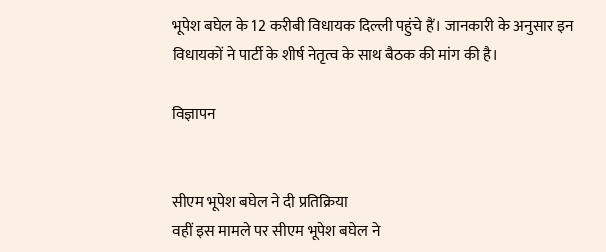भूपेश बघेल के 12 करीबी विधायक दिल्ली पहुंचे हैं। जानकारी के अनुसार इन विधायकों ने पार्टी के शीर्ष नेतृत्व के साथ बैठक की मांग की है।

विज्ञापन


सीएम भूपेश बघेल ने दी प्रतिक्रिया
वहीं इस मामले पर सीएम भूपेश बघेल ने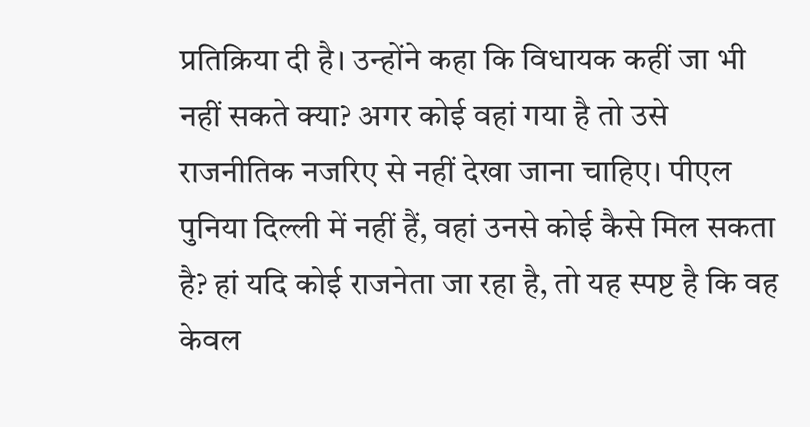प्रतिक्रिया दी है। उन्होंने कहा कि विधायक कहीं जा भी नहीं सकते क्या? अगर कोई वहां गया है तो उसे राजनीतिक नजरिए से नहीं देखा जाना चाहिए। पीएल पुनिया दिल्ली में नहीं हैं, वहां उनसे कोई कैसे मिल सकता है? हां यदि कोई राजनेता जा रहा है, तो यह स्पष्ट है कि वह केवल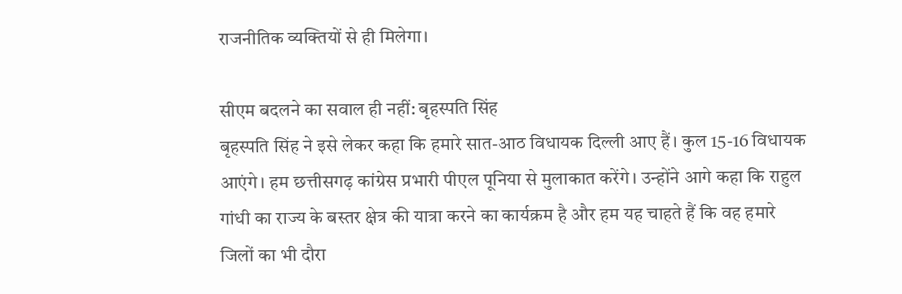राजनीतिक व्यक्तियों से ही मिलेगा।

सीएम बदलने का सवाल ही नहीं: बृहस्पति सिंह
बृहस्पति सिंह ने इसे लेकर कहा कि हमारे सात-आठ विधायक दिल्ली आए हैं। कुल 15-16 विधायक आएंगे। हम छत्तीसगढ़ कांग्रेस प्रभारी पीएल पूनिया से मुलाकात करेंगे। उन्होंने आगे कहा कि राहुल गांधी का राज्य के बस्तर क्षेत्र की यात्रा करने का कार्यक्रम है और हम यह चाहते हैं कि वह हमारे जिलों का भी दौरा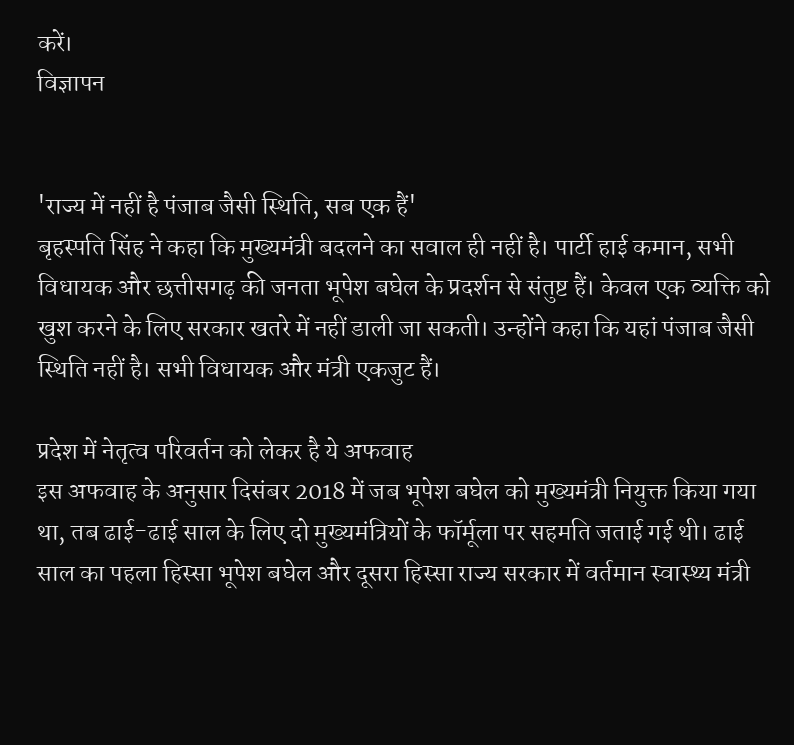करें।
विज्ञापन


'राज्य में नहीं है पंजाब जैसी स्थिति, सब एक हैं'
बृहस्पति सिंह ने कहा कि मुख्यमंत्री बदलने का सवाल ही नहीं है। पार्टी हाई कमान, सभी विधायक और छत्तीसगढ़ की जनता भूपेश बघेल के प्रदर्शन से संतुष्ट हैं। केवल एक व्यक्ति को खुश करने के लिए सरकार खतरे में नहीं डाली जा सकती। उन्होंने कहा कि यहां पंजाब जैसी स्थिति नहीं है। सभी विधायक और मंत्री एकजुट हैं।

प्रदेश में नेतृत्व परिवर्तन को लेकर है ये अफवाह
इस अफवाह के अनुसार दिसंबर 2018 में जब भूपेश बघेल को मुख्यमंत्री नियुक्त किया गया था, तब ढाई-ढाई साल के लिए दो मुख्यमंत्रियों के फॉर्मूला पर सहमति जताई गई थी। ढाई साल का पहला हिस्सा भूपेश बघेल और दूसरा हिस्सा राज्य सरकार में वर्तमान स्वास्थ्य मंत्री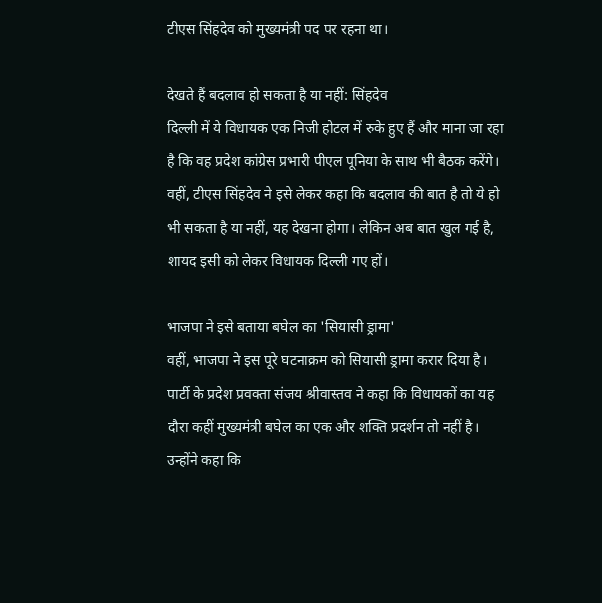टीएस सिंहदेव को मुख्यमंत्री पद पर रहना था।

देखते हैं बदलाव हो सकता है या नहीं: सिंहदेव
दिल्ली में ये विधायक एक निजी होटल में रुके हुए हैं और माना जा रहा है कि वह प्रदेश कांग्रेस प्रभारी पीएल पूनिया के साथ भी बैठक करेंगे। वहीं, टीएस सिंहदेव ने इसे लेकर कहा कि बदलाव की बात है तो ये हो भी सकता है या नहीं, यह देखना होगा। लेकिन अब बात खुल गई है, शायद इसी को लेकर विधायक दिल्ली गए हों।

भाजपा ने इसे बताया बघेल का 'सियासी ड्रामा'
वहीं, भाजपा ने इस पूरे घटनाक्रम को सियासी ड्रामा करार दिया है। पार्टी के प्रदेश प्रवक्ता संजय श्रीवास्तव ने कहा कि विधायकों का यह दौरा कहीं मुख्यमंत्री बघेल का एक और शक्ति प्रदर्शन तो नहीं है। उन्होंने कहा कि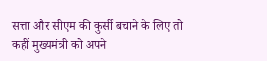सत्ता और सीएम की कुर्सी बचाने के लिए तो कहीं मुख्यमंत्री को अपने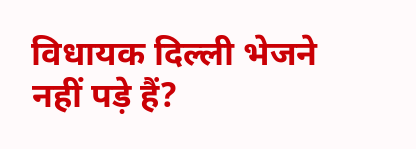विधायक दिल्ली भेजने नहीं पड़े हैं?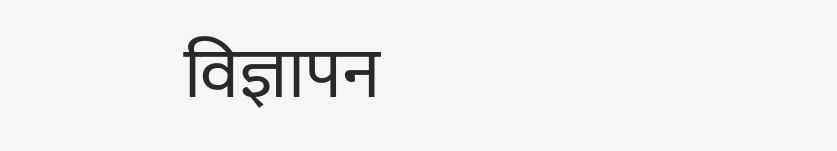विज्ञापन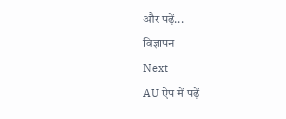और पढ़ें...
विज्ञापन
Next
AU ऐप में पढ़ें